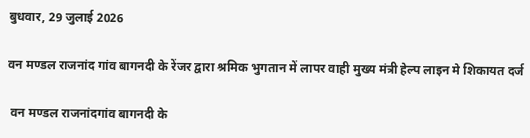बुधवार, 29 जुलाई 2026

वन मण्डल राजनांद गांव बागनदी के रेंजर द्वारा श्रमिक भुगतान में लापर वाही मुख्य मंत्री हेल्प लाइन मे शिकायत दर्ज

 वन मण्डल राजनांदगांव बागनदी के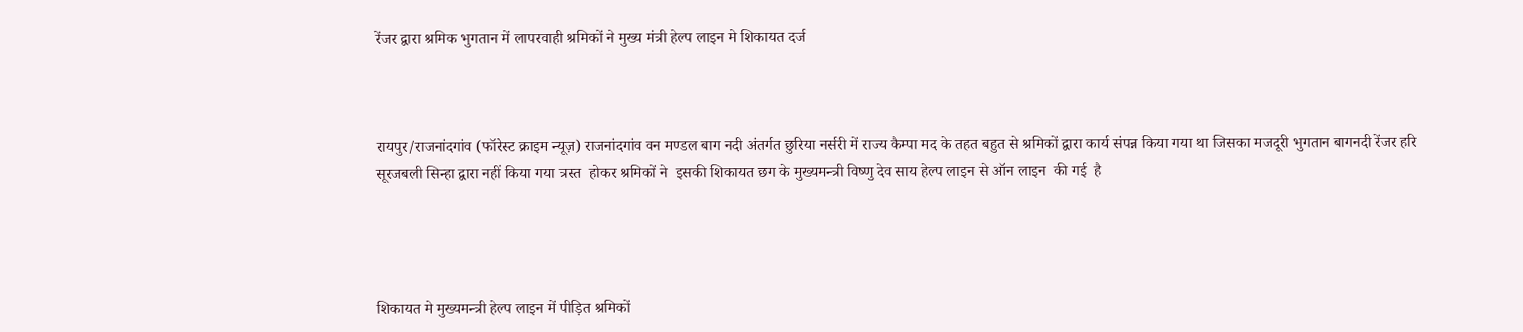रेंजर द्वारा श्रमिक भुगतान में लापरवाही श्रमिकों ने मुख्य मंत्री हेल्प लाइन मे शिकायत दर्ज



रायपुर/राजनांदगांव (फॉरेस्ट क्राइम न्यूज़) राजनांदगांव वन मण्डल बाग नदी अंतर्गत छुरिया नर्सरी में राज्य कैम्पा मद के तहत बहुत से श्रमिकों द्वारा कार्य संपन्न किया गया था जिसका मजदूरी भुगतान बागनदी रेंजर हरि सूरजबली सिन्हा द्वारा नहीं किया गया त्रस्त  होकर श्रमिकों ने  इसकी शिकायत छग के मुख्यमन्त्री विष्णु देव साय हेल्प लाइन से ऑन लाइन  की गई  है




शिकायत मे मुख्यमन्त्री हेल्प लाइन में पीड़ित श्रमिकों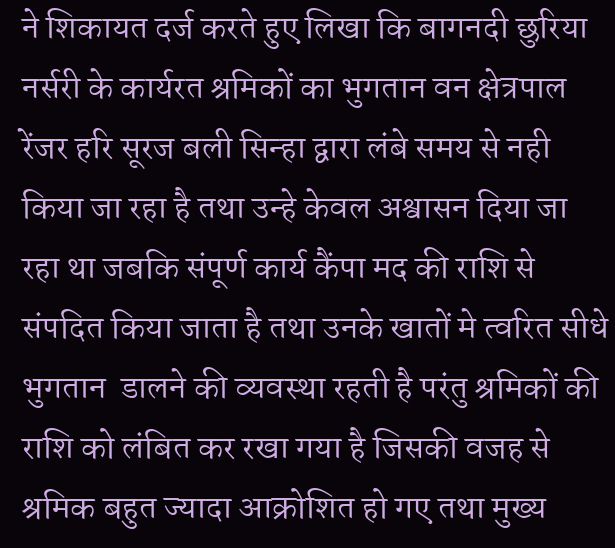ने शिकायत दर्ज करते हुए लिखा कि बागनदी छुरिया नर्सरी के कार्यरत श्रमिकों का भुगतान वन क्षेत्रपाल रेंजर हरि सूरज बली सिन्हा द्वारा लंबे समय से नही किया जा रहा है तथा उन्हे केवल अश्वासन दिया जा रहा था जबकि संपूर्ण कार्य कैंपा मद की राशि से संपदित किया जाता है तथा उनके खातों मे त्वरित सीधे भुगतान  डालने की व्यवस्था रहती है परंतु श्रमिकों की राशि को लंबित कर रखा गया है जिसकी वजह से श्रमिक बहुत ज्यादा आक्रोशित हो गए तथा मुख्य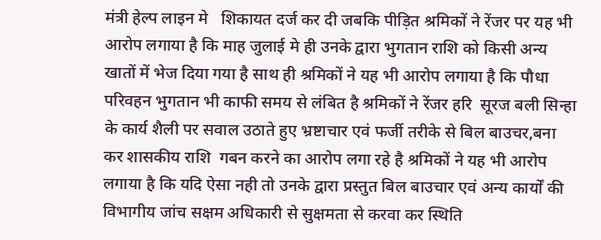मंत्री हेल्प लाइन मे   शिकायत दर्ज कर दी जबकि पीड़ित श्रमिकों ने रेंजर पर यह भी आरोप लगाया है कि माह जुलाई मे ही उनके द्वारा भुगतान राशि को किसी अन्य खातों में भेज दिया गया है साथ ही श्रमिकों ने यह भी आरोप लगाया है कि पौधा परिवहन भुगतान भी काफी समय से लंबित है श्रमिकों ने रेंजर हरि  सूरज बली सिन्हा के कार्य शैली पर सवाल उठाते हुए भ्रष्टाचार एवं फर्जी तरीके से बिल बाउचर,बना कर शासकीय राशि  गबन करने का आरोप लगा रहे है श्रमिकों ने यह भी आरोप लगाया है कि यदि ऐसा नही तो उनके द्वारा प्रस्तुत बिल बाउचार एवं अन्य कार्यों की विभागीय जांच सक्षम अधिकारी से सुक्षमता से करवा कर स्थिति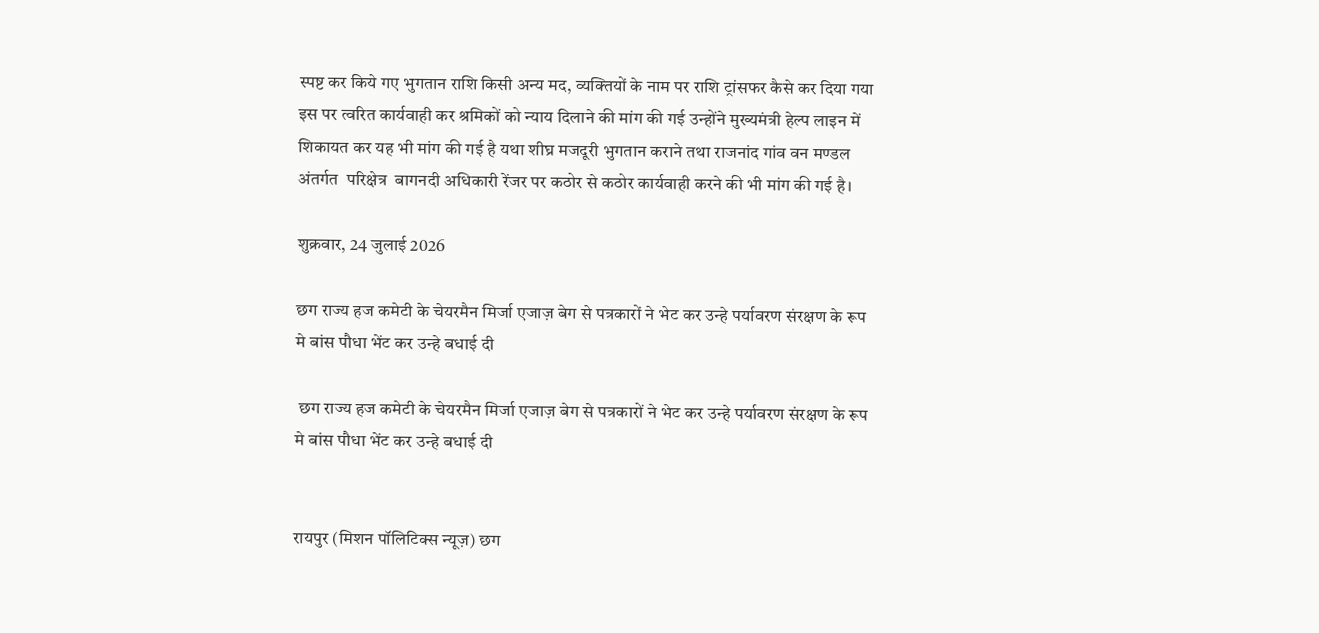स्पष्ट कर किये गए भुगतान राशि किसी अन्य मद, व्यक्तियों के नाम पर राशि ट्रांसफर कैसे कर दिया गया इस पर त्वरित कार्यवाही कर श्रमिकों को न्याय दिलाने की मांग की गई उन्होंने मुख्यमंत्री हेल्प लाइन में शिकायत कर यह भी मांग की गई है यथा शीघ्र मजदूरी भुगतान कराने तथा राजनांद गांव वन मण्डल अंतर्गत  परिक्षेत्र  बागनदी अधिकारी रेंजर पर कठोर से कठोर कार्यवाही करने की भी मांग की गई है।

शुक्रवार, 24 जुलाई 2026

छग राज्य हज कमेटी के चेयरमैन मिर्जा एजाज़ बेग से पत्रकारों ने भेट कर उन्हे पर्यावरण संरक्षण के रूप मे बांस पौधा भेंट कर उन्हे बधाई दी

 छग राज्य हज कमेटी के चेयरमैन मिर्जा एजाज़ बेग से पत्रकारों ने भेट कर उन्हे पर्यावरण संरक्षण के रूप मे बांस पौधा भेंट कर उन्हे बधाई दी


रायपुर (मिशन पॉलिटिक्स न्यूज़) छग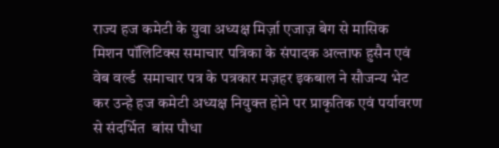राज्य हज कमेटी के युवा अध्यक्ष मिर्ज़ा एजाज़ बेग से मासिक मिशन पॉलिटिक्स समाचार पत्रिका के संपादक अल्ताफ हुसैन एवं वेब वर्ल्ड  समाचार पत्र के पत्रकार मज़हर इकबाल ने सौजन्य भेट कर उन्हे हज कमेटी अध्यक्ष नियुक्त होने पर प्राकृतिक एवं पर्यावरण से संदर्भित  बांस पौधा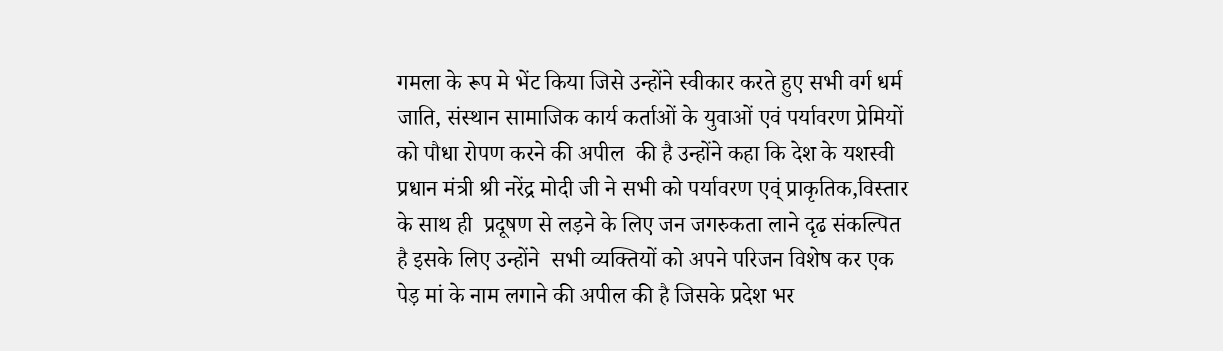गमला के रूप मे भेंट किया जिसे उन्होंने स्वीकार करते हुए सभी वर्ग धर्म जाति, संस्थान सामाजिक कार्य कर्ताओं के युवाओं एवं पर्यावरण प्रेमियों को पौधा रोपण करने की अपील  की है उन्होंने कहा कि देश के यशस्वी प्रधान मंत्री श्री नरेंद्र मोदी जी ने सभी को पर्यावरण एव्ं प्राकृतिक,विस्तार के साथ ही  प्रदूषण से लड़ने के लिए जन जगरुकता लाने दृढ संकल्पित है इसके लिए उन्होंने  सभी व्यक्तियों को अपने परिजन विशेष कर एक पेड़ मां के नाम लगाने की अपील की है जिसके प्रदेश भर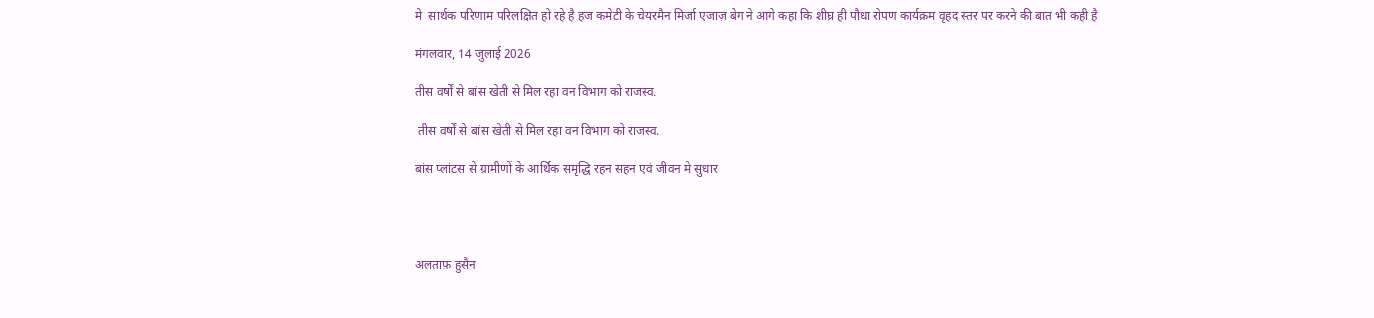मे  सार्थक परिणाम परिलक्षित हो रहे है हज कमेटी के चेयरमैन मिर्जा एजाज़ बेग ने आगे कहा कि शीघ्र ही पौधा रोपण कार्यक्रम वृहद स्तर पर करने की बात भी कही है

मंगलवार, 14 जुलाई 2026

तीस वर्षों से बांस खेती से मिल रहा वन विभाग को राजस्व.

 तीस वर्षों से बांस खेती से मिल रहा वन विभाग को राजस्व.

बांस प्लांटस से ग्रामीणों के आर्थिक समृद्धि रहन सहन एवं जीवन मे सुधार




अलताफ़ हुसैन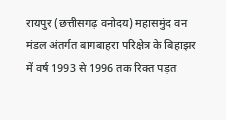रायपुर (छत्तीसगढ़ वनोदय) महासमुंद वन मंडल अंतर्गत बागबाहरा परिक्षेत्र के बिहाझर में वर्ष 1993 से 1996 तक रिक्त पड़त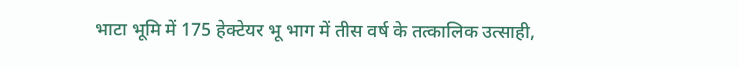भाटा भूमि में 175 हेक्टेयर भू भाग में तीस वर्ष के तत्कालिक उत्साही,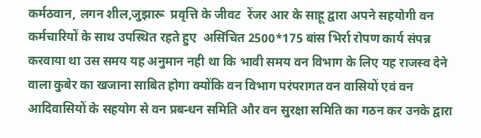कर्मठवान, लगन शील,जुझारू  प्रवृत्ति के जीवट  रेंजर आर के साहू द्वारा अपने सहयोगी वन कर्मचारियों के साथ उपस्थित रहते हुए  असिंचित 2500*175 बांस भिर्रा रोपण कार्य संपन्न करवाया था उस समय यह अनुमान नही था कि भावी समय वन विभाग के लिए यह राजस्व देने वाला कुबेर का खजाना साबित होगा क्योंकि वन विभाग परंपरागत वन वासियों एवं वन आदिवासियों के सहयोग से वन प्रबन्धन समिति और वन सुरक्षा समिति का गठन कर उनके द्वारा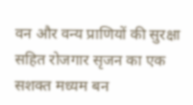वन और वन्य प्राणियों की सुरक्षा सहित रोजगार सृजन का एक सशक्त मध्यम बन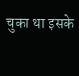चुका था इसके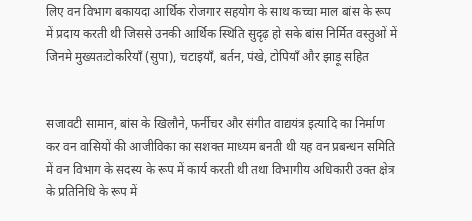लिए वन विभाग बकायदा आर्थिक रोजगार सहयोग के साथ कच्चा माल बांस के रूप में प्रदाय करती थी जिससे उनकी आर्थिक स्थिति सुदृढ़ हो सके बांस निर्मित वस्तुओं में जिनमे मुख्यतःटोकरियाँ (सुपा), चटाइयाँ, बर्तन, पंखे, टोपियाँ और झाड़ू सहित


सजावटी सामान, बांस के खिलौने, फर्नीचर और संगीत वाद्ययंत्र इत्यादि का निर्माण कर वन वासियों की आजीविका का सशक्त माध्यम बनती थी यह वन प्रबन्धन समिति में वन विभाग के सदस्य के रूप में कार्य करती थी तथा विभागीय अधिकारी उक्त क्षेत्र के प्रतिनिधि के रूप में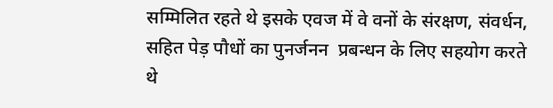सम्मिलित रहते थे इसके एवज में वे वनों के संरक्षण, संवर्धन, सहित पेड़ पौधों का पुनर्जनन  प्रबन्धन के लिए सहयोग करते थे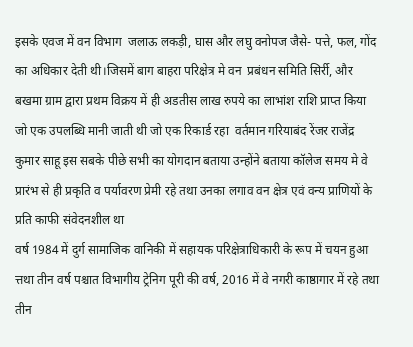इसके एवज में वन विभाग  जलाऊ लकड़ी, घास और लघु वनोपज जैसे- पत्ते, फल, गोंद  का अधिकार देती थी।जिसमें बाग बाहरा परिक्षेत्र मे वन  प्रबंधन समिति सिर्री, और बखमा ग्राम द्वारा प्रथम विक्रय में ही अडतीस लाख रुपये का लाभांश राशि प्राप्त किया जो एक उपलब्धि मानी जाती थी जो एक रिकार्ड रहा  वर्तमान गरियाबंद रेंजर राजेंद्र कुमार साहू इस सबके पीछे सभी का योगदान बताया उन्होंने बताया कॉलेज समय मे वे प्रारंभ से ही प्रकृति व पर्यावरण प्रेमी रहे तथा उनका लगाव वन क्षेत्र एवं वन्य प्राणियों के प्रति काफी संवेदनशील था
वर्ष 1984 में दुर्ग सामाजिक वानिकी में सहायक परिक्षेत्राधिकारी के रूप में चयन हुआ त्तथा तीन वर्ष पश्चात विभागीय ट्रेनिग पूरी की वर्ष, 2016 में वे नगरी काष्ठागार में रहे तथा तीन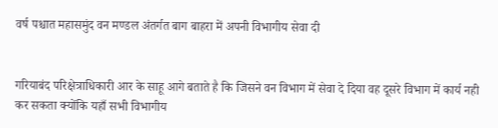वर्ष पश्चात महासमुंद वन मण्डल अंतर्गत बाग बाहरा में अपनी विभागीय सेवा दी


गरियाबंद परिक्षेत्राधिकारी आर के साहू आगे बताते है कि जिसने वन विभाग में सेवा दे दिया वह दूसरे विभाग में कार्य नही कर सकता क्योंकि यहाँ सभी विभागीय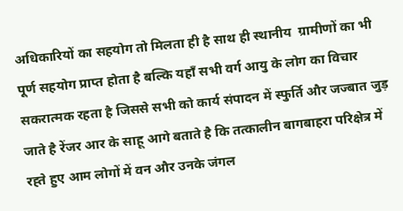अधिकारियों का सहयोग तो मिलता ही है साथ ही स्थानीय  ग्रामीणों का भी पूर्ण सहयोग प्राप्त होता है बल्कि यहाँ सभी वर्ग आयु के लोग का विचार सकरात्मक रहता है जिससे सभी को कार्य संपादन में स्फुर्ति और जज्बात जुड़ जाते है रेंजर आर के साहू आगे बताते है कि तत्कालीन बागबाहरा परिक्षेत्र में रह्ते हुए आम लोगों में वन और उनके जंगल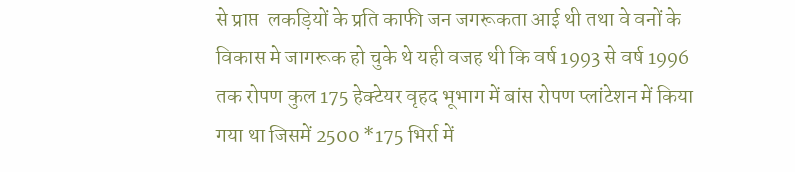से प्राप्त  लकड़ियों के प्रति काफी जन जगरूकता आई थी तथा वे वनों के विकास मे जागरूक हो चुके थे यही वजह थी कि वर्ष 1993 से वर्ष 1996 तक रोपण कुल 175 हेक्टेयर वृहद भूभाग में बांस रोपण प्लांटेशन में किया गया था जिसमें 2500 *175 भिर्रा में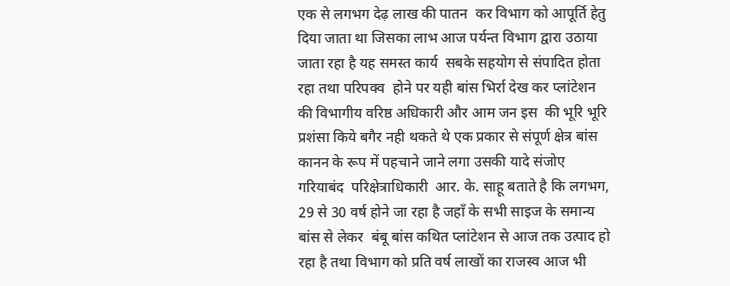एक से लगभग देढ़ लाख की पातन  कर विभाग को आपूर्ति हेतु दिया जाता था जिसका लाभ आज पर्यन्त विभाग द्वारा उठाया जाता रहा है यह समस्त कार्य  सबके सहयोग से संपादित होता रहा तथा परिपक्व  होने पर यही बांस भिर्रा देख कर प्लांटेशन की विभागीय वरिष्ठ अधिकारी और आम जन इस  की भूरि भूरि प्रशंसा किये बगैर नही थकते थे एक प्रकार से संपूर्ण क्षेत्र बांस कानन के रूप में पहचाने जाने लगा उसकी यादे संजोए गरियाबंद  परिक्षेत्राधिकारी  आर. के. साहू बताते है कि लगभग, 29 से 30 वर्ष होने जा रहा है जहाँ के सभी साइज के समान्य बांस से लेकर  बंबू बांस कथित प्लांटेशन से आज तक उत्पाद हो रहा है तथा विभाग को प्रति वर्ष लाखों का राजस्व आज भी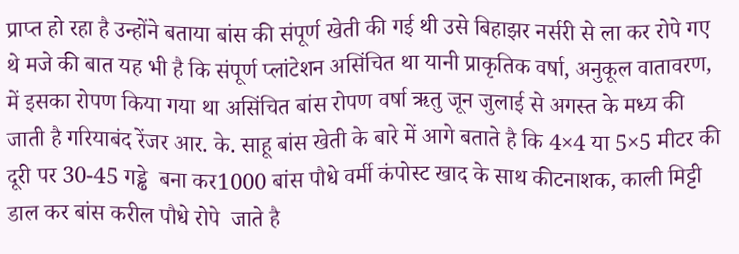प्राप्त हो रहा है उन्होंने बताया बांस की संपूर्ण खेती की गई थी उसे बिहाझर नर्सरी से ला कर रोपे गए थे मजे की बात यह भी है कि संपूर्ण प्लांटेशन असिंचित था यानी प्राकृतिक वर्षा, अनुकूल वातावरण, में इसका रोपण किया गया था असिंचित बांस रोपण वर्षा ऋतु जून जुलाई से अगस्त के मध्य की जाती है गरियाबंद रेंजर आर. के. साहू बांस खेती के बारे में आगे बताते है कि 4×4 या 5×5 मीटर की दूरी पर 30-45 गड्ढे  बना कर1000 बांस पौधे वर्मी कंपोस्ट खाद के साथ कीटनाशक, काली मिट्टी डाल कर बांस करील पौधे रोपे  जाते है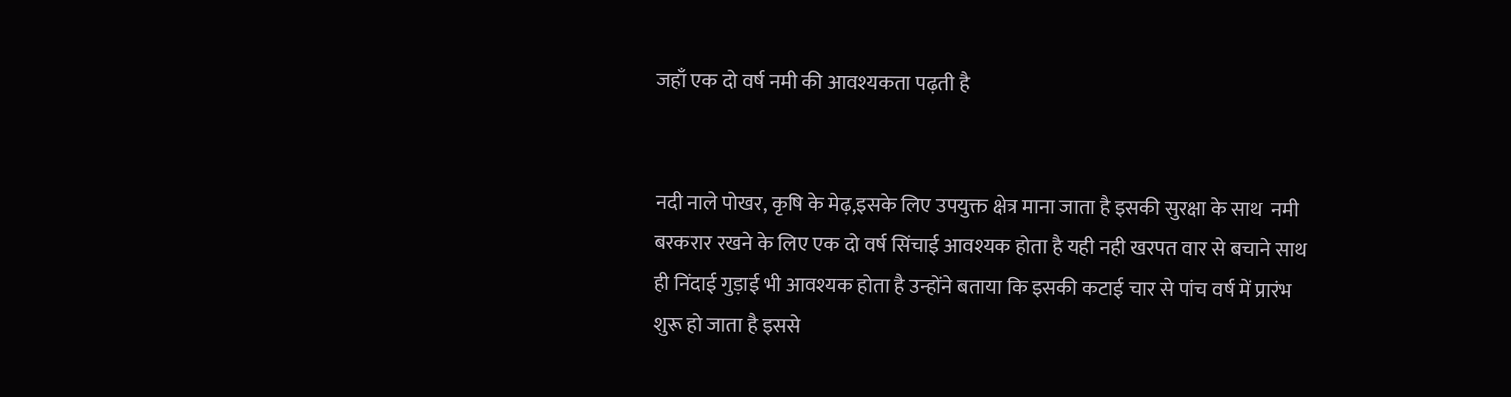जहाँ एक दो वर्ष नमी की आवश्यकता पढ़ती है


नदी नाले पोखर, कृषि के मेढ़,इसके लिए उपयुक्त क्षेत्र माना जाता है इसकी सुरक्षा के साथ  नमी बरकरार रखने के लिए एक दो वर्ष सिंचाई आवश्यक होता है यही नही खरपत वार से बचाने साथ ही निंदाई गुड़ाई भी आवश्यक होता है उन्होंने बताया कि इसकी कटाई चार से पांच वर्ष में प्रारंभ शुरू हो जाता है इससे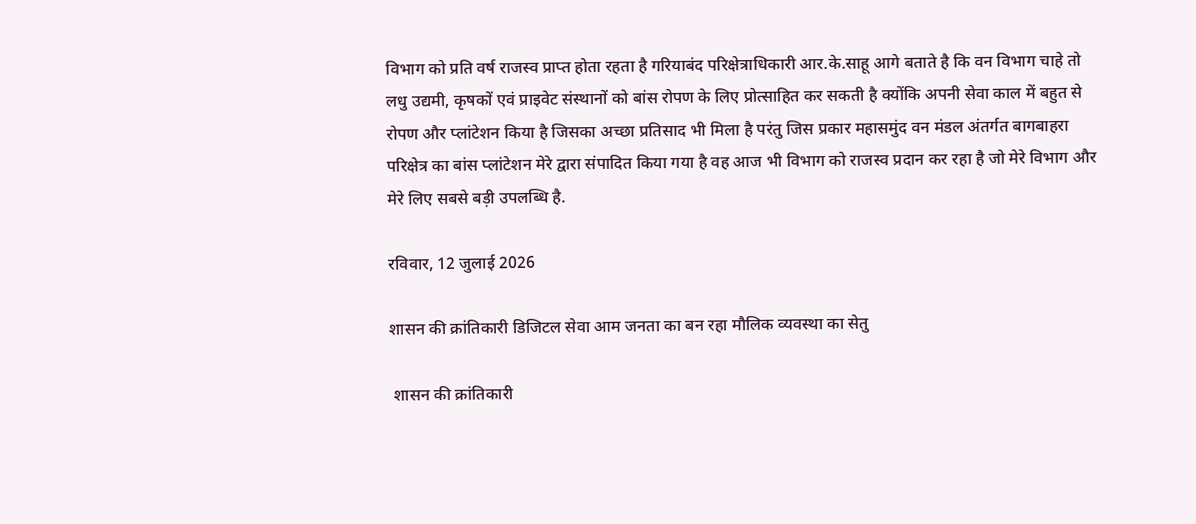विभाग को प्रति वर्ष राजस्व प्राप्त होता रहता है गरियाबंद परिक्षेत्राधिकारी आर.के.साहू आगे बताते है कि वन विभाग चाहे तो लधु उद्यमी, कृषकों एवं प्राइवेट संस्थानों को बांस रोपण के लिए प्रोत्साहित कर सकती है क्योंकि अपनी सेवा काल में बहुत से रोपण और प्लांटेशन किया है जिसका अच्छा प्रतिसाद भी मिला है परंतु जिस प्रकार महासमुंद वन मंडल अंतर्गत बागबाहरा परिक्षेत्र का बांस प्लांटेशन मेरे द्वारा संपादित किया गया है वह आज भी विभाग को राजस्व प्रदान कर रहा है जो मेरे विभाग और मेरे लिए सबसे बड़ी उपलब्धि है.

रविवार, 12 जुलाई 2026

शासन की क्रांतिकारी डिजिटल सेवा आम जनता का बन रहा मौलिक व्यवस्था का सेतु

 शासन की क्रांतिकारी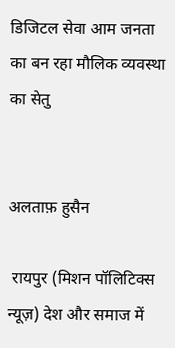डिजिटल सेवा आम जनता का बन रहा मौलिक व्यवस्था का सेतु


अलताफ़ हुसैन

 रायपुर (मिशन पॉलिटिक्स न्यूज़) देश और समाज में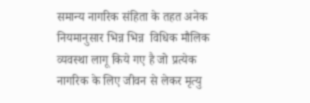समान्य नागरिक संहिता के तहत अनेक नियमानुसार भिन्न भिन्न  विधिक मौलिक व्यवस्था लागू किये गए है जो प्रत्येक नागरिक के लिए जीवन से लेकर मृत्यु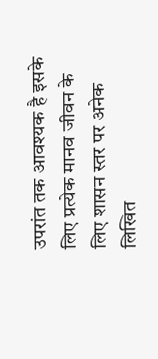उपरांत तक आवश्यक है इसके लिए प्रत्येक मानव जीवन के लिए शासन स्तर पर अनेक लिखित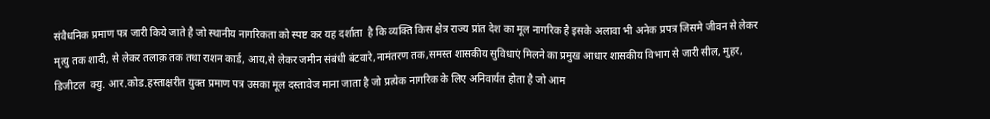संवैधनिक प्रमाण पत्र जारी किये जाते है जो स्थानीय नागरिकता को स्पष्ट कर यह दर्शाता  है कि व्यक्ति किस क्षेत्र राज्य प्रांत देश का मूल नागरिक है इसके अलावा भी अनेक प्रपत्र जिसमे जीवन से लेकर मृत्यु तक शादी, से लेकर तलाक़ तक तथा राशन कार्ड, आय,से लेकर जमीन संबंधी बंटवारे,नामंतरण तक,समस्त शासकीय सुविधाएं मिलने का प्रमुख आधार शासकीय विभाग से जारी सील, मुहर, डिजीटल  क्यु. आर.कोड.हस्ताक्षरीत युक्त प्रमाण पत्र उसका मूल दस्तावेज माना जाता है जो प्रत्येक नागरिक के लिए अनिवार्यत होता है जो आम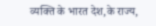व्यक्ति के भारत देश,के राज्य,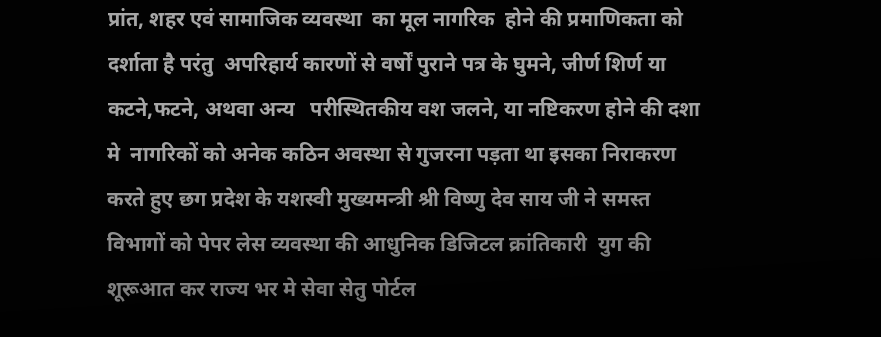प्रांत, शहर एवं सामाजिक व्यवस्था  का मूल नागरिक  होने की प्रमाणिकता को दर्शाता है परंतु  अपरिहार्य कारणों से वर्षों पुराने पत्र के घुमने, जीर्ण शिर्ण या कटने,फटने, अथवा अन्य   परीस्थितकीय वश जलने, या नष्टिकरण होने की दशा मे  नागरिकों को अनेक कठिन अवस्था से गुजरना पड़ता था इसका निराकरण करते हुए छग प्रदेश के यशस्वी मुख्यमन्त्री श्री विष्णु देव साय जी ने समस्त विभागों को पेपर लेस व्यवस्था की आधुनिक डिजिटल क्रांतिकारी  युग की शूरूआत कर राज्य भर मे सेवा सेतु पोर्टल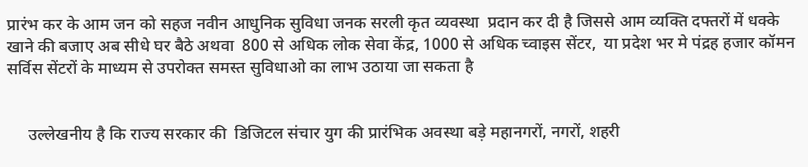प्रारंभ कर के आम जन को सहज नवीन आधुनिक सुविधा जनक सरली कृत व्यवस्था  प्रदान कर दी है जिससे आम व्यक्ति दफ्तरों में धक्के खाने की बजाए अब सीधे घर बैठे अथवा  800 से अधिक लोक सेवा केंद्र, 1000 से अधिक च्वाइस सेंटर,  या प्रदेश भर मे पंद्रह हजार कॉमन  सर्विस सेंटरों के माध्यम से उपरोक्त समस्त सुविधाओ का लाभ उठाया जा सकता है


     उल्लेखनीय है कि राज्य सरकार की  डिजिटल संचार युग की प्रारंभिक अवस्था बड़े महानगरों, नगरों, शहरी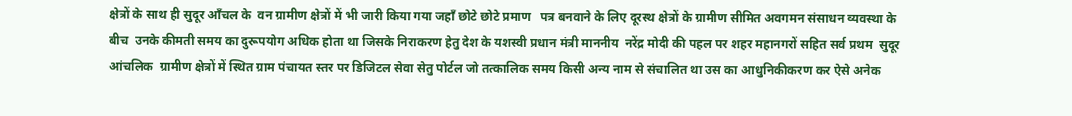क्षेत्रों के साथ ही सुदूर आँचल के  वन ग्रामीण क्षेत्रों में भी जारी किया गया जहाँ छोटे छोटे प्रमाण   पत्र बनवाने के लिए दूरस्थ क्षेत्रों के ग्रामीण सीमित अवगमन संसाधन व्यवस्था के बीच  उनके कीमती समय का दुरूपयोग अधिक होता था जिसके निराकरण हेतु देश के यशस्वी प्रधान मंत्री माननीय  नरेंद्र मोदी की पहल पर शहर महानगरों सहित सर्व प्रथम  सुदूर आंचलिक  ग्रामीण क्षेत्रों में स्थित ग्राम पंचायत स्तर पर डिजिटल सेवा सेतु पोर्टल जो तत्कालिक समय किसी अन्य नाम से संचालित था उस का आधुनिकीकरण कर ऐसे अनेक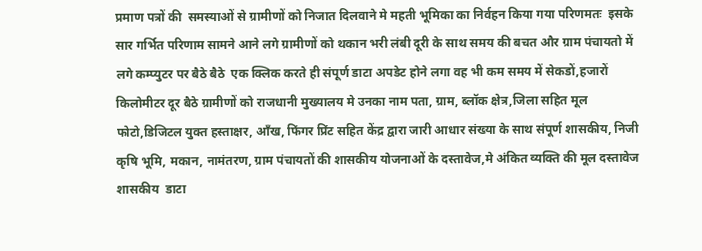प्रमाण पत्रों की  समस्याओं से ग्रामीणों को निजात दिलवाने मे महती भूमिका का निर्वहन किया गया परिणमतः  इसके सार गर्भित परिणाम सामने आने लगे ग्रामीणों को थकान भरी लंबी दूरी के साथ समय की बचत और ग्राम पंचायतो में लगे कम्प्युटर पर बैठे बैठे  एक क्लिक करते ही संपूर्ण डाटा अपडेट होने लगा वह भी कम समय में सेकडों,हजारों किलोमीटर दूर बैठे ग्रामीणों को राजधानी मुख्यालय मे उनका नाम पता, ग्राम, ब्लॉक क्षेत्र,जिला सहित मूल फोटो,डिजिटल युक्त हस्ताक्षर, आँख, फिंगर प्रिंट सहित केंद्र द्वारा जारी आधार संख्या के साथ संपूर्ण शासकीय, निजी कृषि भूमि, मकान, नामंतरण, ग्राम पंचायतों की शासकीय योजनाओं के दस्तावेज,मे अंकित व्यक्ति की मूल दस्तावेज शासकीय  डाटा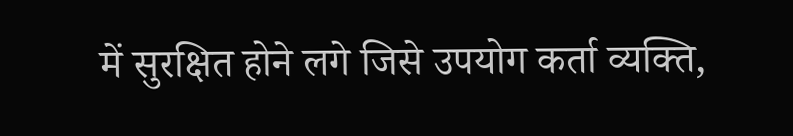में सुरक्षित होने लगे जिसे उपयोग कर्ता व्यक्ति,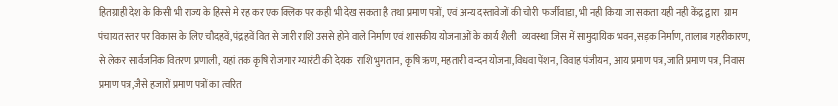हितग्राही देश के किसी भी राज्य के हिस्से मे रह कर एक क्लिक पर कही भी देख सकता है तथा प्रमाण पत्रों, एवं अन्य दस्तावेजों की चोरी  फर्जीवाडा, भी नही किया जा सकता यही नही केंद्र द्वारा  ग्राम पंचायत स्तर पर विकास के लिए चौदहवें,पंद्रहवें वित से जारी राशि उससे होने वाले निर्माण एवं शासकीय योजनाओं के कार्य शैली   व्यवस्था जिस में सामुदायिक भवन,सड़क निर्माण, तालाब गहरीकारण, से लेकर सार्वजनिक वितरण प्रणाली, यहां तक कृषि रोजगार ग्यारंटी की देयक  राशि भुगतान, कृषि ऋण, महतारी वन्दन योजना,विधवा पेंशन, विवाह पंजीयन, आय प्रमाण पत्र,जाति प्रमाण पत्र, निवास प्रमाण पत्र,जैसे हजारों प्रमाण पत्रों का त्वरित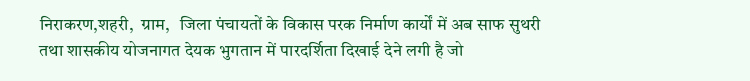निराकरण,शहरी,  ग्राम,   जिला पंचायतों के विकास परक निर्माण कार्यों में अब साफ सुथरी तथा शासकीय योजनागत देयक भुगतान में पारदर्शिता दिखाई देने लगी है जो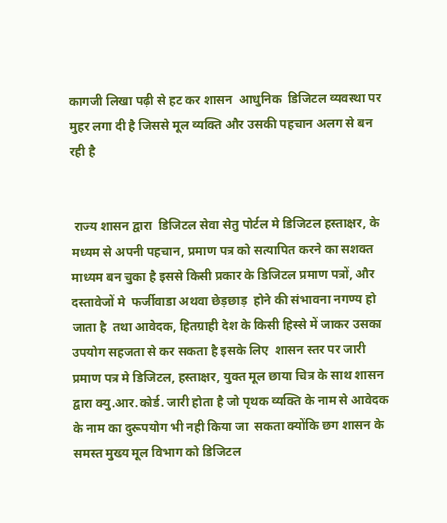कागजी लिखा पढ़ी से हट कर शासन  आधुनिक  डिजिटल व्यवस्था पर मुहर लगा दी है जिससे मूल व्यक्ति और उसकी पहचान अलग से बन रही है


 राज्य शासन द्वारा  डिजिटल सेवा सेतु पोर्टल मे डिजिटल हस्ताक्षर, के मध्यम से अपनी पहचान, प्रमाण पत्र को सत्यापित करने का सशक्त माध्यम बन चुका है इससे किसी प्रकार के डिजिटल प्रमाण पत्रों, और दस्तावेजों मे  फर्जीवाडा अथवा छेड़छाड़  होने की संभावना नगण्य हो जाता है  तथा आवेदक, हितग्राही देश के किसी हिस्से में जाकर उसका उपयोग सहजता से कर सकता है इसके लिए  शासन स्तर पर जारी प्रमाण पत्र मे डिजिटल, हस्ताक्षर, युक्त मूल छाया चित्र के साथ शासन द्वारा क्यु.आर.कोर्ड. जारी होता है जो पृथक व्यक्ति के नाम से आवेदक के नाम का दुरूपयोग भी नही किया जा  सकता क्योंकि छग शासन के समस्त मुख्य मूल विभाग को डिजिटल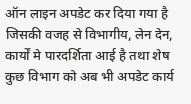ऑन लाइन अपडेट कर दिया गया है जिसकी वजह से विभागीय, लेन देन, कार्यों मे पारदर्शिता आई है तथा शेष कुछ विभाग को अब भी अपडेट कार्य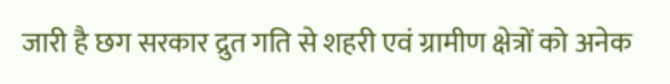जारी है छग सरकार द्रुत गति से शहरी एवं ग्रामीण क्षेत्रों को अनेक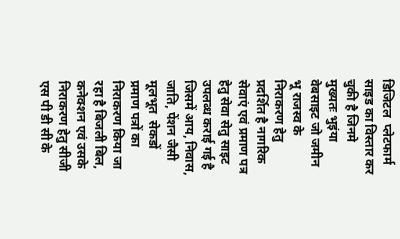डिजिटल  प्लेटफार्म साइड का विस्तार कर चुकी है जिनमे मुख्यतः भुइंया वेबसाइट जो जमीन भू राजस्व के निराकरण हेतु प्रदर्शित है नागरिक सेवाएं एवं प्रमाण पत्र हेतु सेवा सेतु साइट उपलब्ध कराई गई है जिसमें आय, निवास, जाति, पेंशन जैसी मूलभूत  सेकडों प्रमाण पत्रों का निराकरण किया जा रहा है बिजली बिल, कनेक्शन एवं उसके निराकरण हेतु सीजी एस पी डी सी के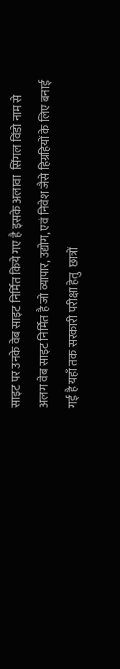साइट पर उनके वेब साइट निर्मित किये गए है इसके अलावा  सिंगल विंडो नाम से अलग वेब साइट निर्मित है जो व्यापार, उद्योग, एवं निवेश जैसे हिग्रहियों के लिए बनाई गई है यहाँ तक सरकारी परीक्षा हेतु  छात्रों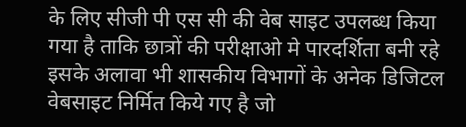के लिए सीजी पी एस सी की वेब साइट उपलब्ध किया गया है ताकि छात्रों की परीक्षाओ मे पारदर्शिता बनी रहे इसके अलावा भी शासकीय विभागों के अनेक डिजिटल   वेबसाइट निर्मित किये गए है जो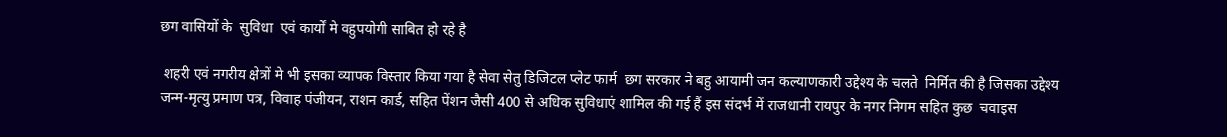छग वासियों के  सुविधा  एवं कार्यों मे वहुपयोगी साबित हो रहे है

 शहरी एवं नगरीय क्षेत्रों मे भी इसका व्यापक विस्तार किया गया है सेवा सेतु डिजिटल प्लेट फार्म  छग सरकार ने बहु आयामी जन कल्याणकारी उद्देश्य के चलते  निर्मित की है जिसका उद्देश्य  जन्म-मृत्यु प्रमाण पत्र, विवाह पंजीयन, राशन कार्ड, सहित पेंशन जैसी 400 से अधिक सुविधाएं शामिल की गई हैं इस संदर्भ में राजधानी रायपुर के नगर निगम सहित कुछ  चवाइस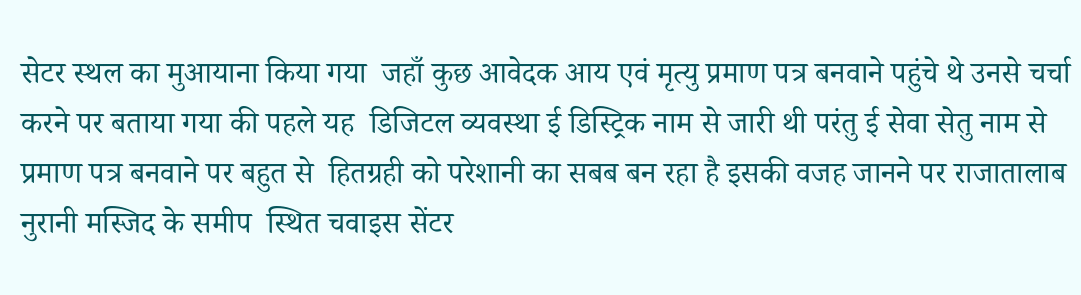सेटर स्थल का मुआयाना किया गया  जहाँ कुछ आवेदक आय एवं मृत्यु प्रमाण पत्र बनवाने पहुंचे थे उनसे चर्चा करने पर बताया गया की पहले यह  डिजिटल व्यवस्था ई डिस्ट्रिक नाम से जारी थी परंतु ई सेवा सेतु नाम से प्रमाण पत्र बनवाने पर बहुत से  हितग्रही को परेशानी का सबब बन रहा है इसकी वजह जानने पर राजातालाब नुरानी मस्जिद के समीप  स्थित चवाइस सेंटर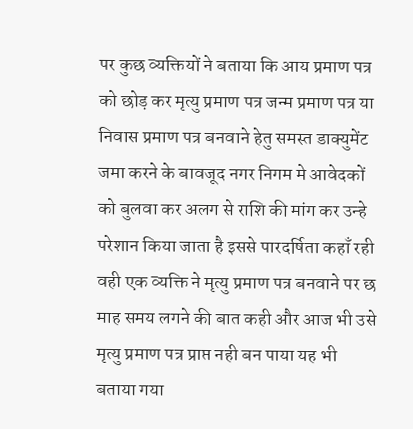पर कुछ व्यक्तियों ने बताया कि आय प्रमाण पत्र को छोड़ कर मृत्यु प्रमाण पत्र जन्म प्रमाण पत्र या निवास प्रमाण पत्र बनवाने हेतु समस्त डाक्युमेंट  जमा करने के बावजूद नगर निगम मे आवेदकों को बुलवा कर अलग से राशि की मांग कर उन्हे परेशान किया जाता है इससे पारदर्षिता कहाँ रही वही एक व्यक्ति ने मृत्यु प्रमाण पत्र बनवाने पर छ माह समय लगने की बात कही और आज भी उसे मृत्यु प्रमाण पत्र प्राप्त नही बन पाया यह भी  बताया गया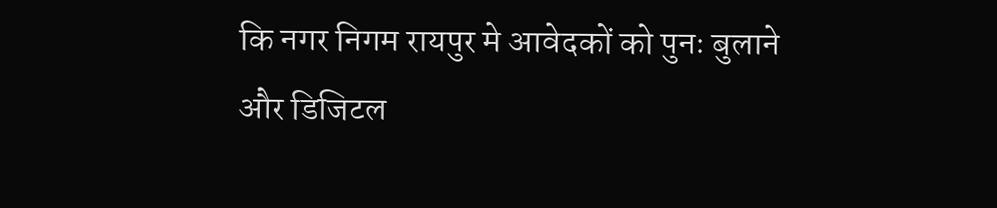कि नगर निगम रायपुर मे आवेदकों को पुनः बुलाने और डिजिटल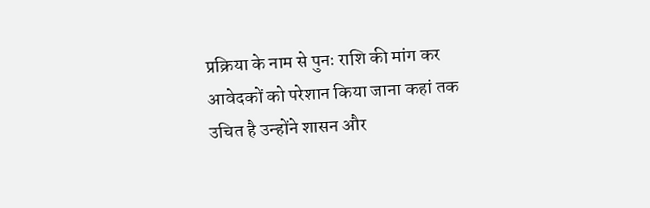प्रक्रिया के नाम से पुनः राशि की मांग कर आवेदकों को परेशान किया जाना कहां तक उचित है उन्होंने शासन और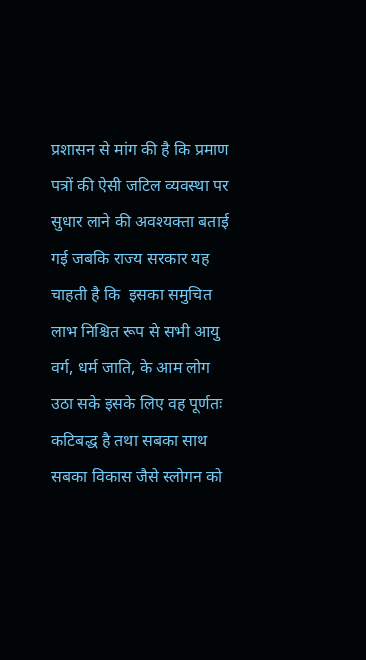प्रशासन से मांग की है कि प्रमाण पत्रों की ऐसी जटिल व्यवस्था पर सुधार लाने की अवश्यक्ता बताई गई जबकि राज्य सरकार यह चाहती है कि  इसका समुचित लाभ निश्चित रूप से सभी आयु वर्ग, धर्म जाति, के आम लोग उठा सके इसके लिए वह पूर्णतः कटिबद्ध है तथा सबका साथ सबका विकास जैसे स्लोगन को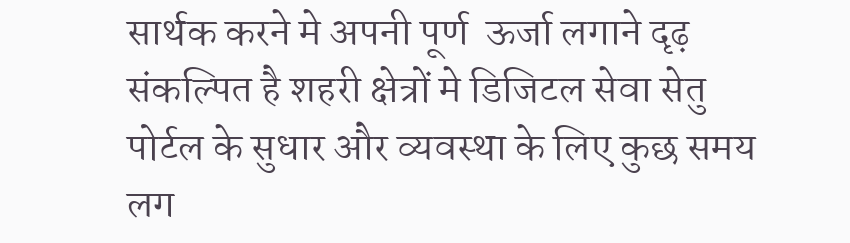सार्थक करने मे अपनी पूर्ण  ऊर्जा लगाने दृढ़ संकल्पित है शहरी क्षेत्रों मे डिजिटल सेवा सेतु पोर्टल के सुधार और व्यवस्था के लिए कुछ समय लग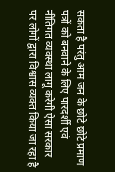सकता है परंतु आम जन के छोटे छोटे प्रमाण पत्रों को बनवाने के लिए पारदर्शी एवं नीतिगत व्यवस्था लागू करेगी ऐसा सरकार पर लोगों द्वारा विश्वास व्यक्त किया जा रहा है